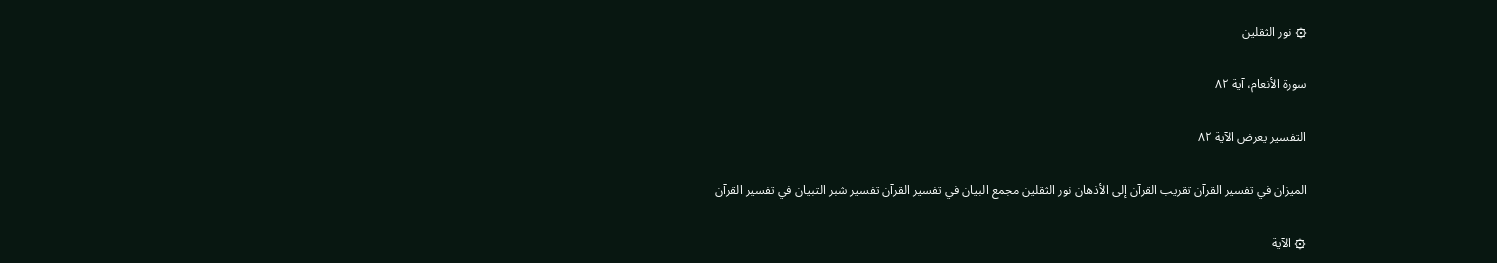۞ نور الثقلين

سورة الأنعام، آية ٨٢

التفسير يعرض الآية ٨٢

الميزان في تفسير القرآن تقريب القرآن إلى الأذهان نور الثقلين مجمع البيان في تفسير القرآن تفسير شبر التبيان في تفسير القرآن

۞ الآية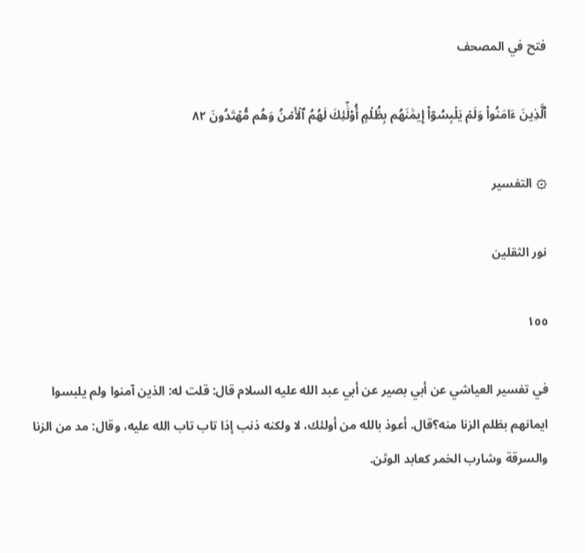فتح في المصحف

ٱلَّذِينَ ءَامَنُواْ وَلَمۡ يَلۡبِسُوٓاْ إِيمَٰنَهُم بِظُلۡمٍ أُوْلَٰٓئِكَ لَهُمُ ٱلۡأَمۡنُ وَهُم مُّهۡتَدُونَ ٨٢

۞ التفسير

نور الثقلين

١٥٥

في تفسير العياشي عن أبي بصير عن أبي عبد الله عليه السلام قال: قلت له: الذين آمنوا ولم يلبسوا ايمانهم بظلم الزنا منه؟قال. أعوذ بالله من أولئك، لا ولكنه ذنب إذا تاب تاب الله عليه، وقال: مد من الزنا والسرقة وشارب الخمر كعابد الوثن.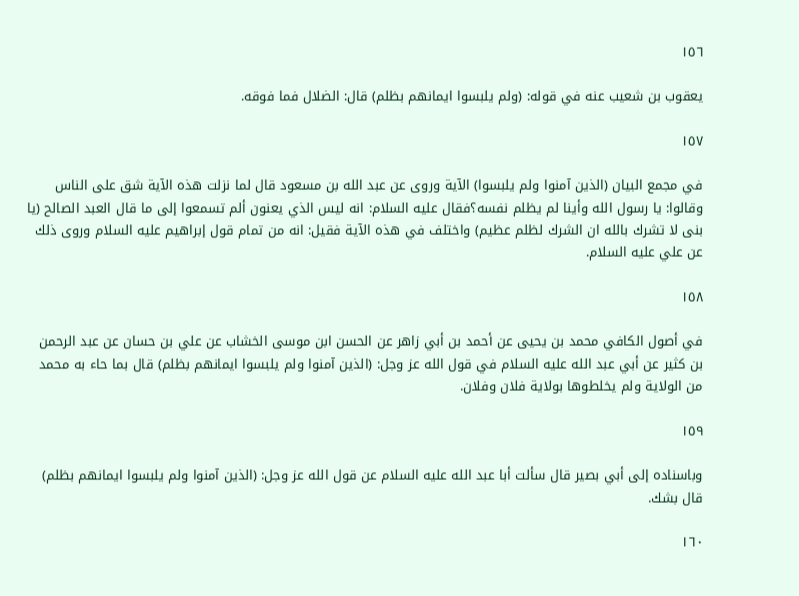١٥٦

يعقوب بن شعيب عنه في قوله: (ولم يلبسوا ايمانهم بظلم) قال: الضلال فما فوقه.

١٥٧

في مجمع البيان (الذين آمنوا ولم يلبسوا) الآية وروى عن عبد الله بن مسعود قال لما نزلت هذه الآية شق على الناس وقالوا: يا رسول الله وأينا لم يظلم نفسه؟فقال عليه السلام: انه ليس الذي يعنون ألم تسمعوا إلى ما قال العبد الصالح (يا بنى لا تشرك بالله ان الشرك لظلم عظيم) واختلف في هذه الآية فقيل: انه من تمام قول إبراهيم عليه السلام وروى ذلك عن علي عليه السلام.

١٥٨

في أصول الكافي محمد بن يحيى عن أحمد بن أبي زاهر عن الحسن ابن موسى الخشاب عن علي بن حسان عن عبد الرحمن بن كثير عن أبي عبد الله عليه السلام في قول الله عز وجل: (الذين آمنوا ولم يلبسوا ايمانهم بظلم) قال بما حاء به محمد من الولاية ولم يخلطوها بولاية فلان وفلان.

١٥٩

وباسناده إلى أبي بصير قال سألت أبا عبد الله عليه السلام عن قول الله عز وجل: (الذين آمنوا ولم يلبسوا ايمانهم بظلم) قال بشك.

١٦٠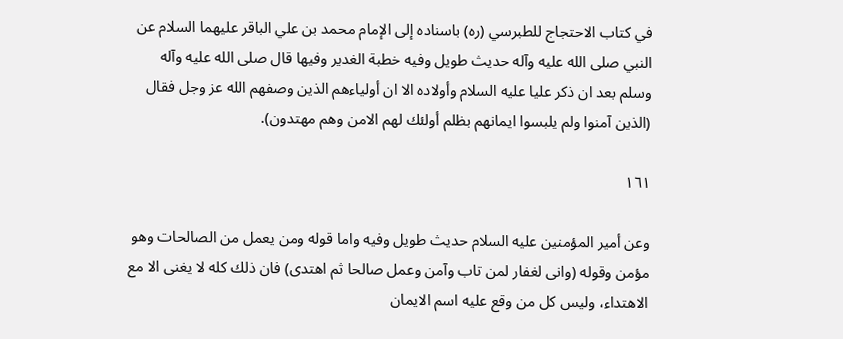في كتاب الاحتجاج للطبرسي (ره) باسناده إلى الإمام محمد بن علي الباقر عليهما السلام عن النبي صلى الله عليه وآله حديث طويل وفيه خطبة الغدير وفيها قال صلى الله عليه وآله وسلم بعد ان ذكر عليا عليه السلام وأولاده الا ان أولياءهم الذين وصفهم الله عز وجل فقال (الذين آمنوا ولم يلبسوا ايمانهم بظلم أولئك لهم الامن وهم مهتدون).

١٦١

وعن أمير المؤمنين عليه السلام حديث طويل وفيه واما قوله ومن يعمل من الصالحات وهو مؤمن وقوله (وانى لغفار لمن تاب وآمن وعمل صالحا ثم اهتدى) فان ذلك كله لا يغنى الا مع الاهتداء، وليس كل من وقع عليه اسم الايمان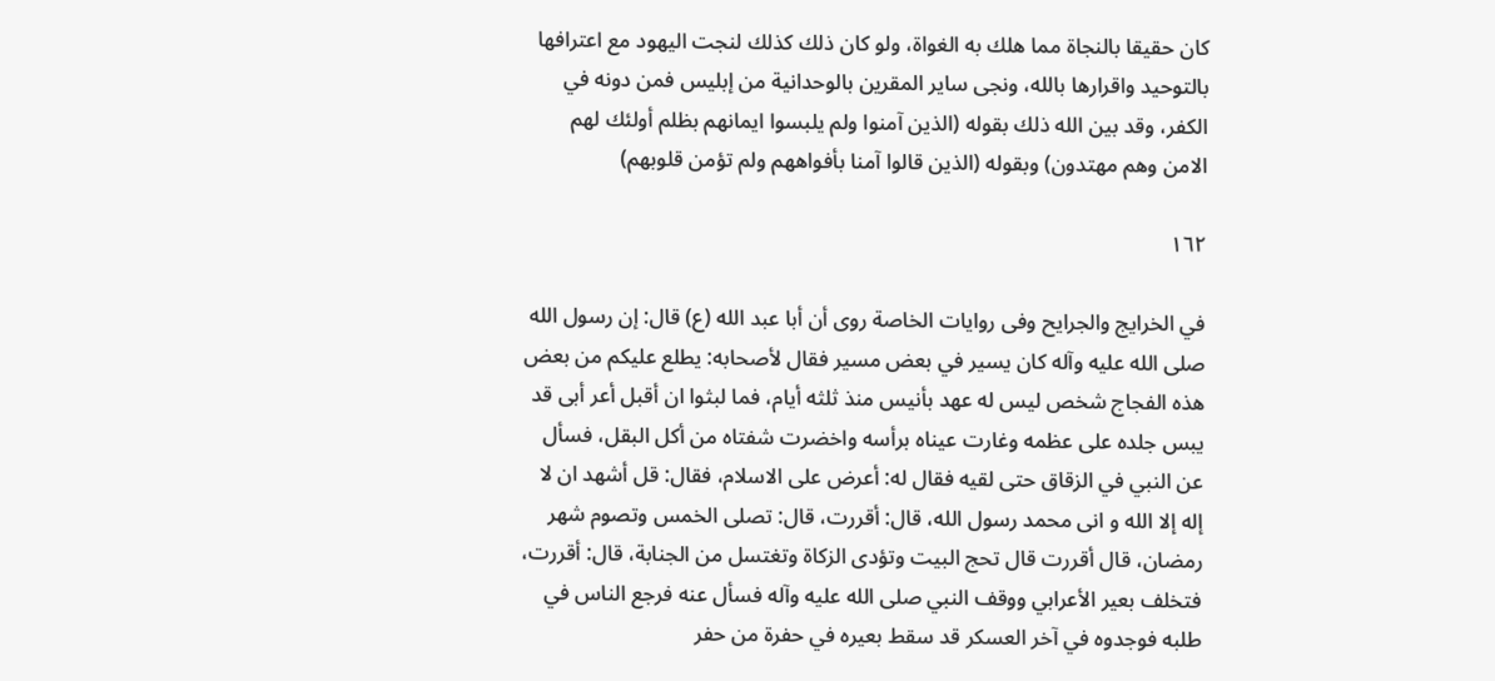كان حقيقا بالنجاة مما هلك به الغواة، ولو كان ذلك كذلك لنجت اليهود مع اعترافها بالتوحيد واقرارها بالله، ونجى ساير المقرين بالوحدانية من إبليس فمن دونه في الكفر، وقد بين الله ذلك بقوله (الذين آمنوا ولم يلبسوا ايمانهم بظلم أولئك لهم الامن وهم مهتدون) وبقوله (الذين قالوا آمنا بأفواههم ولم تؤمن قلوبهم)

١٦٢

في الخرايج والجرايح وفى روايات الخاصة روى أن أبا عبد الله (ع) قال: إن رسول الله صلى الله عليه وآله كان يسير في بعض مسير فقال لأصحابه: يطلع عليكم من بعض هذه الفجاج شخص ليس له عهد بأنيس منذ ثلثه أيام، فما لبثوا ان أقبل أعر أبى قد يبس جلده على عظمه وغارت عيناه برأسه واخضرت شفتاه من أكل البقل، فسأل عن النبي في الزقاق حتى لقيه فقال له: أعرض على الاسلام، فقال: قل أشهد ان لا إله إلا الله و انى محمد رسول الله، قال: أقررت، قال: تصلى الخمس وتصوم شهر رمضان، قال أقررت قال تحج البيت وتؤدى الزكاة وتغتسل من الجنابة، قال: أقررت، فتخلف بعير الأعرابي ووقف النبي صلى الله عليه وآله فسأل عنه فرجع الناس في طلبه فوجدوه في آخر العسكر قد سقط بعيره في حفرة من حفر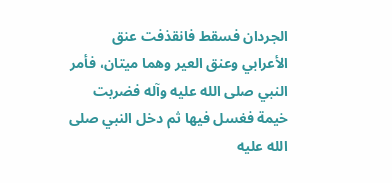الجردان فسقط فانقذفت عنق الأعرابي وعنق العير وهما ميتان، فأمر النبي صلى الله عليه وآله فضربت خيمة فغسل فيها ثم دخل النبي صلى الله عليه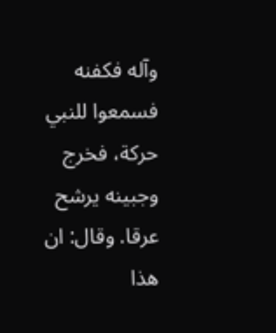وآله فكفنه فسمعوا للنبي حركة، فخرج وجبينه يرشح عرقا. وقال: ان هذا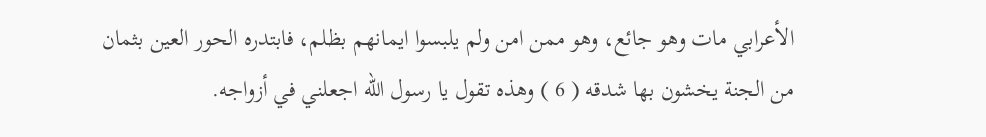الأعرابي مات وهو جائع، وهو ممن امن ولم يلبسوا ايمانهم بظلم، فابتدره الحور العين بثمان من الجنة يخشون بها شدقه ( 6 ) وهذه تقول يا رسول الله اجعلني في أزواجه.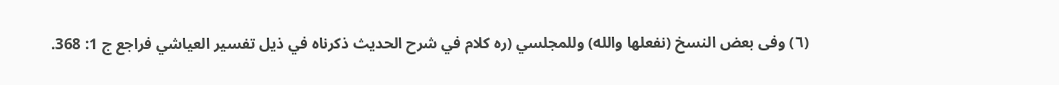(٦) وفى بعض النسخ (نفعلها والله) وللمجلسي (ره كلام في شرح الحديث ذكرناه في ذيل تفسير العياشي فراجع ج 1: 368.